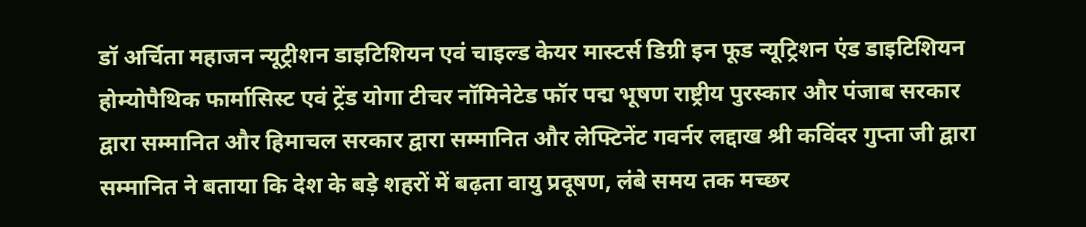डॉ अर्चिता महाजन न्यूट्रीशन डाइटिशियन एवं चाइल्ड केयर मास्टर्स डिग्री इन फूड न्यूट्रिशन एंड डाइटिशियन होम्योपैथिक फार्मासिस्ट एवं ट्रेंड योगा टीचर नॉमिनेटेड फॉर पद्म भूषण राष्ट्रीय पुरस्कार और पंजाब सरकार द्वारा सम्मानित और हिमाचल सरकार द्वारा सम्मानित और लेफ्टिनेंट गवर्नर लद्दाख श्री कविंदर गुप्ता जी द्वारा सम्मानित ने बताया कि देश के बड़े शहरों में बढ़ता वायु प्रदूषण, लंबे समय तक मच्छर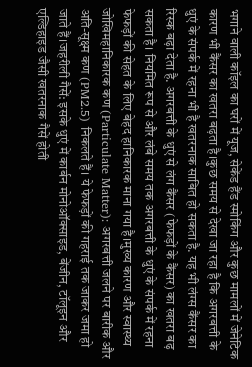भगाने वाली कॉइल का घरों में यूज, सेकेंड हैंड स्मोकिंग और कुछ मामलों में जेनेटिक कारण भी कैंसर का खतरा बढ़ता है।कुछ समय से देखा जा रहा है कि अगरबत्ती के धुएं के संपर्क में रहना भी है खतरनाक साबित हो सकता है. यह भी लंग्स कैंसर का रिस्क बढ़ा देता है. अगरबत्ती के धुएं से लंग कैंसर (फेफड़ों के कैंसर) का खतरा बढ़ सकता है। नियमित रूप से और लंबे समय तक अगरबत्ती के धुएं के संपर्क में रहना फेफड़ों की सेहत के लिए बेहद हानिकारक माना गया है।मुख्य कारण और स्वास्थ्य जोखिमहानिकारक कण (Particulate Matter): अगरबत्ती जलने पर बारीक और अति-सूक्ष्म कण (PM2.5) निकलते हैं। ये फेफड़ों की गहराई तक जाकर जमा हो जाते हैं।जहरीली गैसें: इसके धुएं में कार्बन मोनोऑक्साइड, बेंजीन, टॉलूइन और एल्डिहाइड जैसी खतरनाक गैसें होती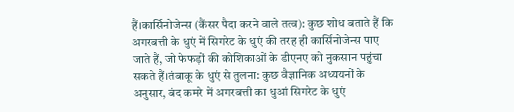हैं।कार्सिनोजेन्स (कैंसर पैदा करने वाले तत्व): कुछ शोध बताते हैं कि अगरबत्ती के धुएं में सिगरेट के धुएं की तरह ही कार्सिनोजेन्स पाए जाते हैं, जो फेफड़ों की कोशिकाओं के डीएनए को नुकसान पहुंचा सकते हैं।तंबाकू के धुएं से तुलना: कुछ वैज्ञानिक अध्ययनों के अनुसार, बंद कमरे में अगरबत्ती का धुआं सिगरेट के धुएं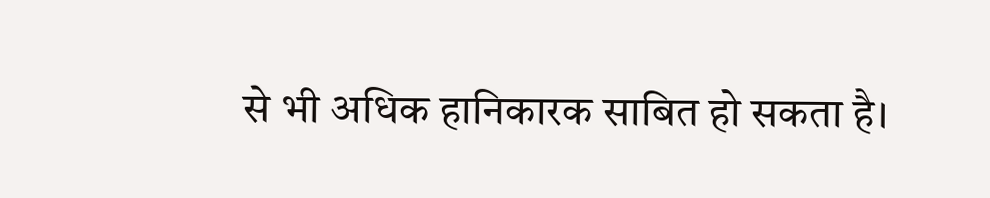से भी अधिक हानिकारक साबित हो सकता है।